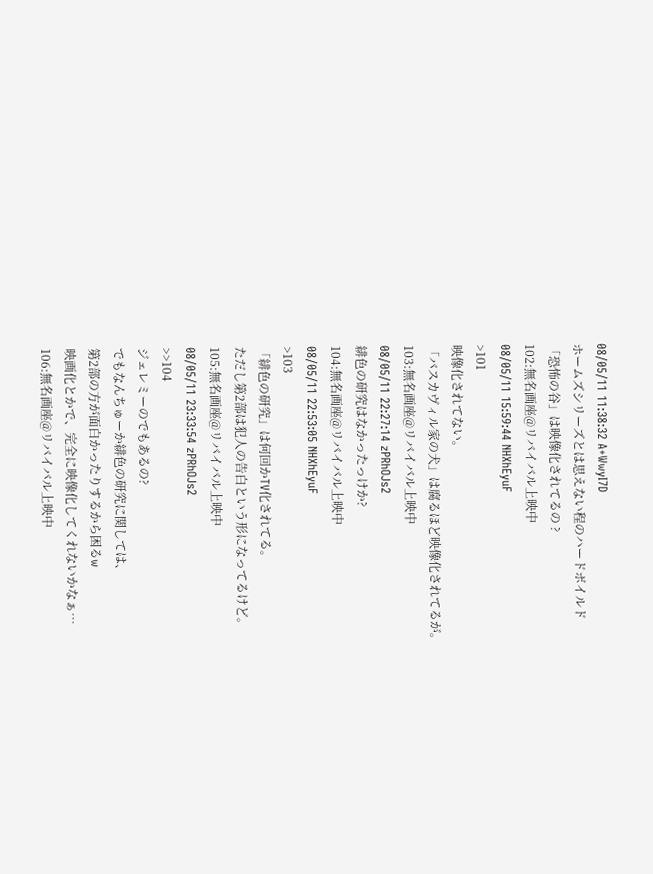08/05/11 11:38:32 A+WwyI7D
ホームズシリーズとは思えない程のハードボイルド
「恐怖の谷」は映像化されてるの ?
102:無名画座@リバイバル上映中
08/05/11 15:59:44 NHXhEyuF
>101
映像化されてない。
「バスカヴィル家の犬」は腐るほど映像化されてるが。
103:無名画座@リバイバル上映中
08/05/11 22:27:14 zPRhOJs2
緋色の研究はなかったっけか?
104:無名画座@リバイバル上映中
08/05/11 22:53:05 NHXhEyuF
>103
「緋色の研究」は何回かTV化されてる。
ただし第2部は犯人の告白という形になってるけど。
105:無名画座@リバイバル上映中
08/05/11 23:33:54 zPRhOJs2
>>104
ジェレミーのでもあるの?
でもなんちゅーか緋色の研究に関しては、
第2部の方が面白かったりするから困るw
映画化とかで、完全に映像化してくれないかなぁ…
106:無名画座@リバイバル上映中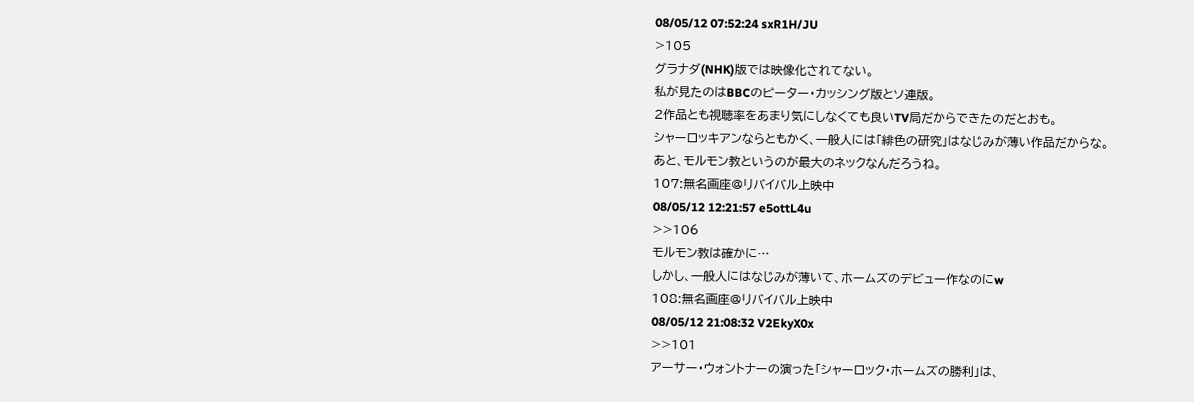08/05/12 07:52:24 sxR1H/JU
>105
グラナダ(NHK)版では映像化されてない。
私が見たのはBBCのピーター・カッシング版とソ連版。
2作品とも視聴率をあまり気にしなくても良いTV局だからできたのだとおも。
シャーロッキアンならともかく、一般人には「緋色の研究」はなじみが薄い作品だからな。
あと、モルモン教というのが最大のネックなんだろうね。
107:無名画座@リバイバル上映中
08/05/12 12:21:57 e5ottL4u
>>106
モルモン教は確かに…
しかし、一般人にはなじみが薄いて、ホームズのデビュー作なのにw
108:無名画座@リバイバル上映中
08/05/12 21:08:32 V2EkyX0x
>>101
アーサー・ウォントナーの演った「シャーロック・ホームズの勝利」は、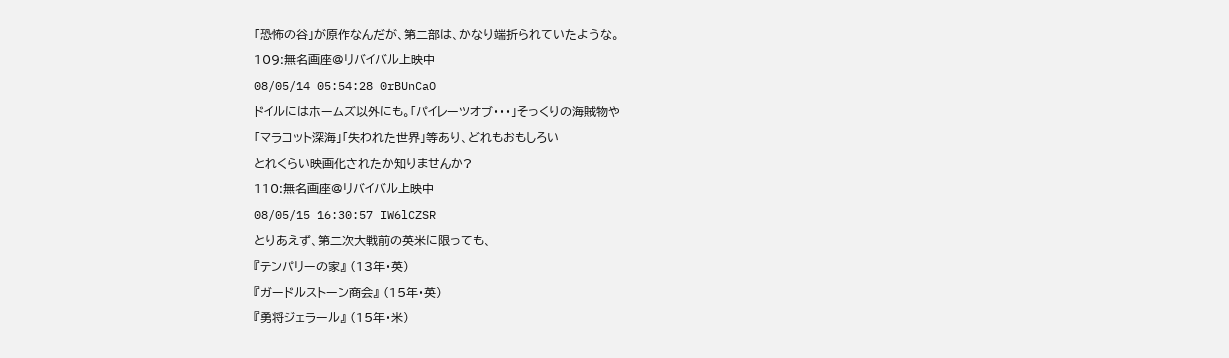「恐怖の谷」が原作なんだが、第二部は、かなり端折られていたような。
109:無名画座@リバイバル上映中
08/05/14 05:54:28 0rBUnCaO
ドイルにはホームズ以外にも。「パイレーツオブ・・・」そっくりの海賊物や
「マラコット深海」「失われた世界」等あり、どれもおもしろい
とれくらい映画化されたか知りませんか?
110:無名画座@リバイバル上映中
08/05/15 16:30:57 IW6lCZSR
とりあえず、第二次大戦前の英米に限っても、
『テンパリーの家』 (13年・英)
『ガードルストーン商会』 (15年・英)
『勇将ジェラール』 (15年・米)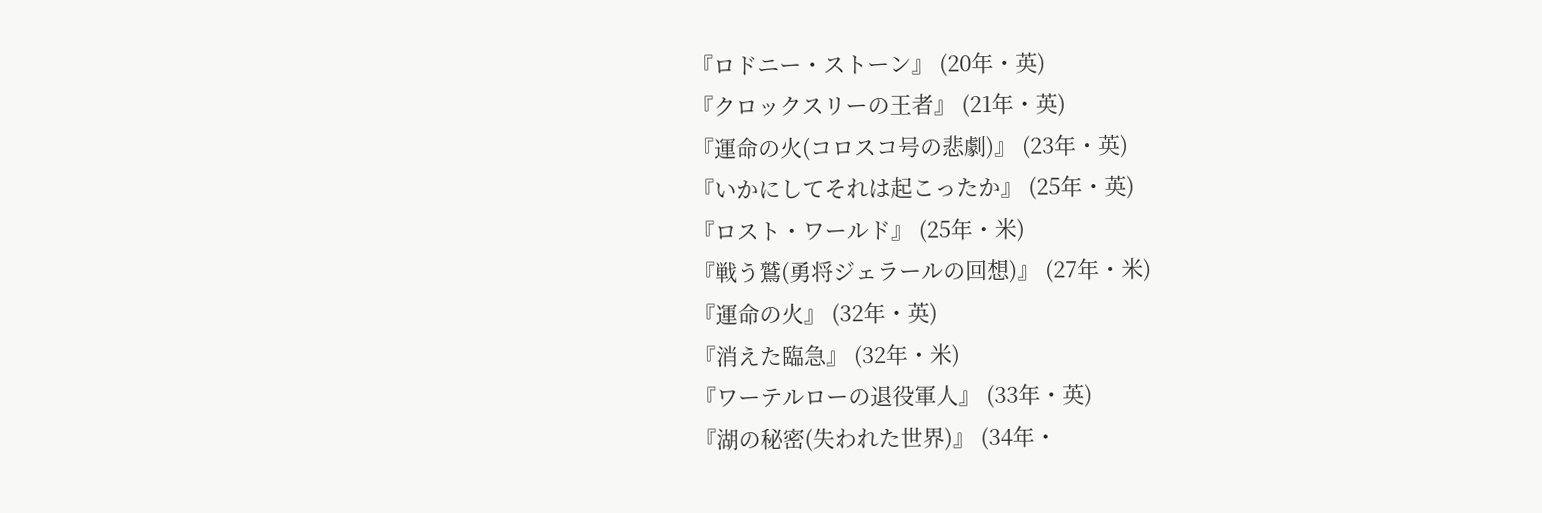『ロドニー・ストーン』 (20年・英)
『クロックスリーの王者』 (21年・英)
『運命の火(コロスコ号の悲劇)』 (23年・英)
『いかにしてそれは起こったか』 (25年・英)
『ロスト・ワールド』 (25年・米)
『戦う鷲(勇将ジェラールの回想)』 (27年・米)
『運命の火』 (32年・英)
『消えた臨急』 (32年・米)
『ワーテルローの退役軍人』 (33年・英)
『湖の秘密(失われた世界)』 (34年・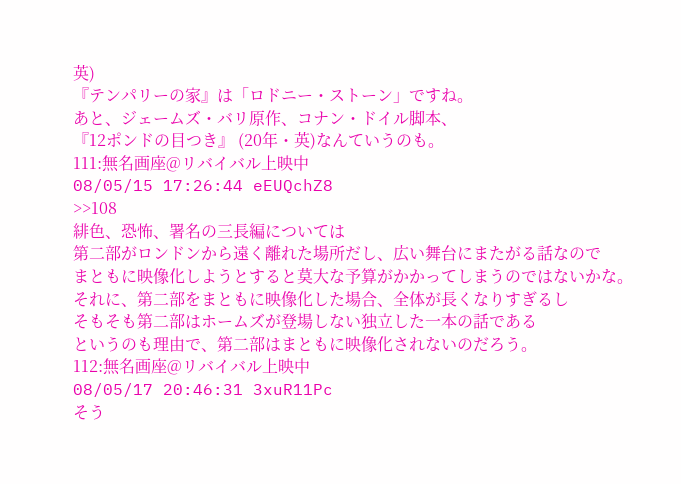英)
『テンパリーの家』は「ロドニー・ストーン」ですね。
あと、ジェームズ・バリ原作、コナン・ドイル脚本、
『12ポンドの目つき』 (20年・英)なんていうのも。
111:無名画座@リバイバル上映中
08/05/15 17:26:44 eEUQchZ8
>>108
緋色、恐怖、署名の三長編については
第二部がロンドンから遠く離れた場所だし、広い舞台にまたがる話なので
まともに映像化しようとすると莫大な予算がかかってしまうのではないかな。
それに、第二部をまともに映像化した場合、全体が長くなりすぎるし
そもそも第二部はホームズが登場しない独立した一本の話である
というのも理由で、第二部はまともに映像化されないのだろう。
112:無名画座@リバイバル上映中
08/05/17 20:46:31 3xuR11Pc
そう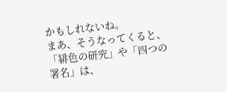かもしれないね。
まあ、そうなってくると、「緋色の研究」や「四つの署名」は、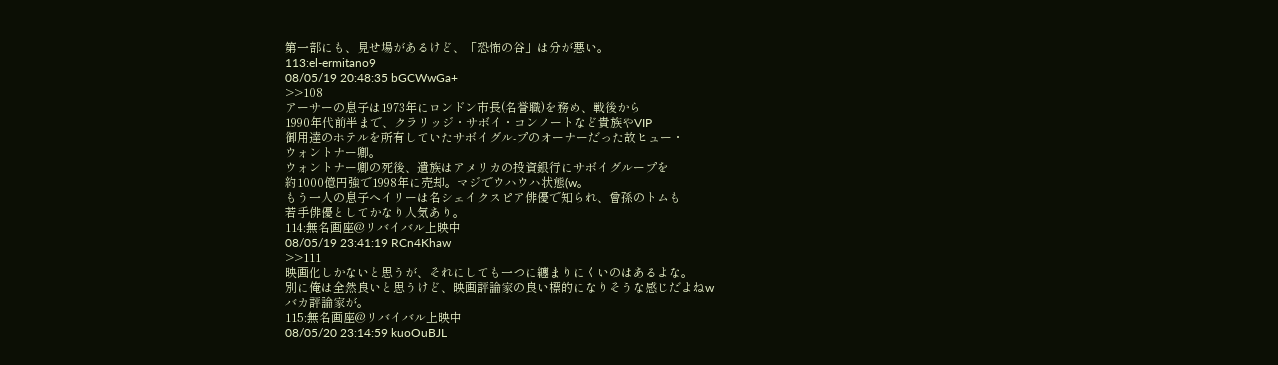第一部にも、見せ場があるけど、「恐怖の谷」は分が悪い。
113:el-ermitano9
08/05/19 20:48:35 bGCWwGa+
>>108
アーサーの息子は1973年にロンドン市長(名誉職)を務め、戦後から
1990年代前半まで、クラリッジ・サボイ・コンノートなど貴族やVIP
御用達のホテルを所有していたサボイグル-プのオーナーだった故ヒュー・
ウォントナー卿。
ウォントナー卿の死後、遺族はアメリカの投資銀行にサボイグループを
約1000億円強で1998年に売却。マジでウハウハ状態(w。
もう一人の息子へイリーは名シェイクスピア俳優で知られ、曾孫のトムも
若手俳優としてかなり人気あり。
114:無名画座@リバイバル上映中
08/05/19 23:41:19 RCn4Khaw
>>111
映画化しかないと思うが、それにしても一つに纏まりにくいのはあるよな。
別に俺は全然良いと思うけど、映画評論家の良い標的になりそうな感じだよねw
バカ評論家が。
115:無名画座@リバイバル上映中
08/05/20 23:14:59 kuoOuBJL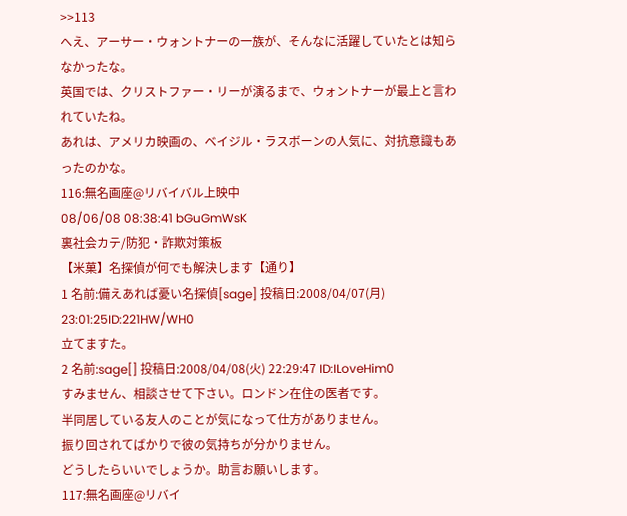>>113
へえ、アーサー・ウォントナーの一族が、そんなに活躍していたとは知らなかったな。
英国では、クリストファー・リーが演るまで、ウォントナーが最上と言われていたね。
あれは、アメリカ映画の、ベイジル・ラスボーンの人気に、対抗意識もあったのかな。
116:無名画座@リバイバル上映中
08/06/08 08:38:41 bGuGmWsK
裏社会カテ/防犯・詐欺対策板
【米菓】名探偵が何でも解決します【通り】
1 名前:備えあれば憂い名探偵[sage] 投稿日:2008/04/07(月) 23:01:25ID:221HW/WH0
立てますた。
2 名前:sage[] 投稿日:2008/04/08(火) 22:29:47 ID:ILoveHim0
すみません、相談させて下さい。ロンドン在住の医者です。
半同居している友人のことが気になって仕方がありません。
振り回されてばかりで彼の気持ちが分かりません。
どうしたらいいでしょうか。助言お願いします。
117:無名画座@リバイ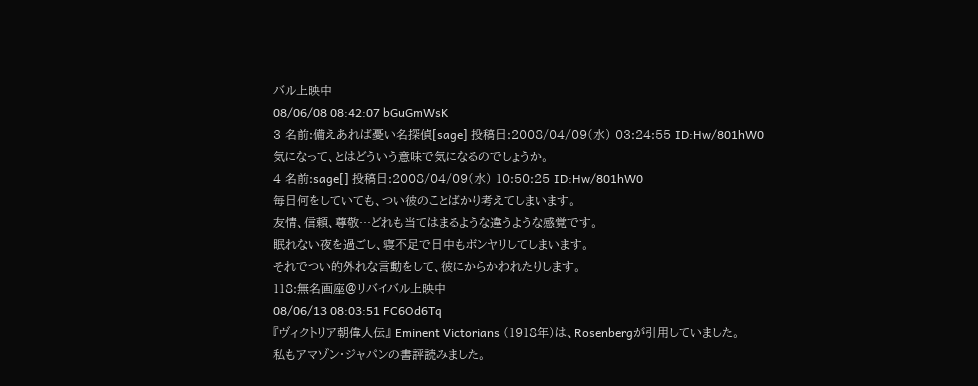バル上映中
08/06/08 08:42:07 bGuGmWsK
3 名前:備えあれば憂い名探偵[sage] 投稿日:2008/04/09(水) 03:24:55 ID:Hw/801hW0
気になって、とはどういう意味で気になるのでしょうか。
4 名前:sage[] 投稿日:2008/04/09(水) 10:50:25 ID:Hw/801hW0
毎日何をしていても、つい彼のことばかり考えてしまいます。
友情、信頼、尊敬…どれも当てはまるような違うような感覚です。
眠れない夜を過ごし、寝不足で日中もボンヤリしてしまいます。
それでつい的外れな言動をして、彼にからかわれたりします。
118:無名画座@リバイバル上映中
08/06/13 08:03:51 FC6Od6Tq
『ヴィクトリア朝偉人伝』 Eminent Victorians (1918年)は、Rosenbergが引用していました。
私もアマゾン・ジャパンの書評読みました。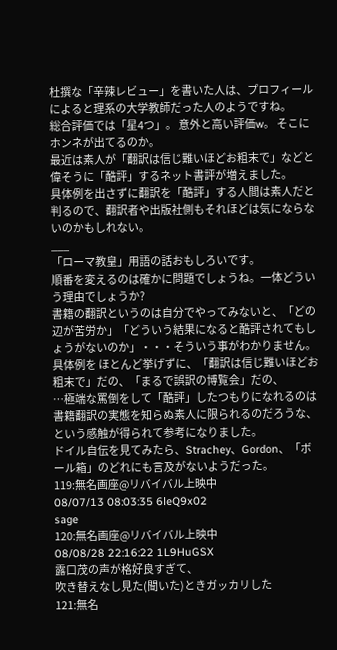杜撰な「辛辣レビュー」を書いた人は、プロフィールによると理系の大学教師だった人のようですね。
総合評価では「星4つ」。 意外と高い評価w。 そこにホンネが出てるのか。
最近は素人が「翻訳は信じ難いほどお粗末で」などと偉そうに「酷評」するネット書評が増えました。
具体例を出さずに翻訳を「酷評」する人間は素人だと判るので、翻訳者や出版社側もそれほどは気にならないのかもしれない。
___
「ローマ教皇」用語の話おもしろいです。
順番を変えるのは確かに問題でしょうね。一体どういう理由でしょうか?
書籍の翻訳というのは自分でやってみないと、「どの辺が苦労か」「どういう結果になると酷評されてもしょうがないのか」・・・そういう事がわかりません。
具体例を ほとんど挙げずに、「翻訳は信じ難いほどお粗末で」だの、「まるで誤訳の博覧会」だの、
…極端な罵倒をして「酷評」したつもりになれるのは書籍翻訳の実態を知らぬ素人に限られるのだろうな、という感触が得られて参考になりました。
ドイル自伝を見てみたら、Strachey、Gordon、「ボール箱」のどれにも言及がないようだった。
119:無名画座@リバイバル上映中
08/07/13 08:03:35 6leQ9x02
sage
120:無名画座@リバイバル上映中
08/08/28 22:16:22 1L9HuGSX
露口茂の声が格好良すぎて、
吹き替えなし見た(聞いた)ときガッカリした
121:無名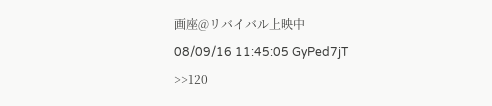画座@リバイバル上映中
08/09/16 11:45:05 GyPed7jT
>>120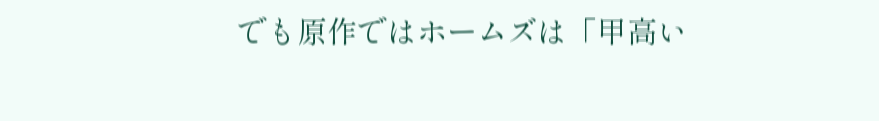でも原作ではホームズは「甲高い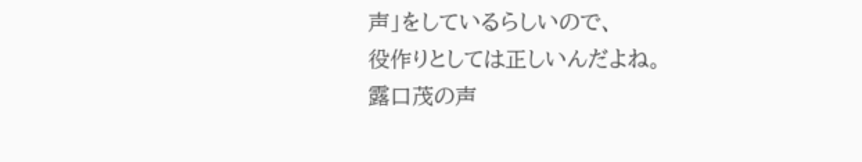声」をしているらしいので、
役作りとしては正しいんだよね。
露口茂の声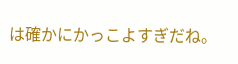は確かにかっこよすぎだね。